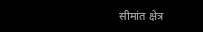सीमांत क्षेत्र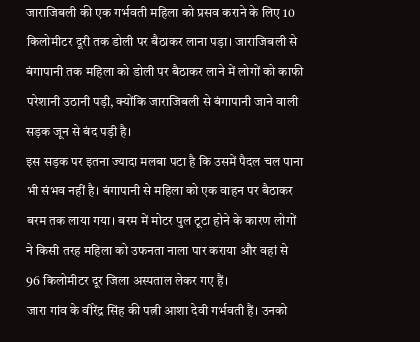जाराजिबली की एक गर्भवती महिला को प्रसव कराने के लिए 10 किलोमीटर दूरी तक डोली पर बैठाकर लाना पड़ा। जाराजिबली से बंगापानी तक महिला को डोली पर बैठाकर लाने में लोगों को काफी परेशानी उठानी पड़ी, क्योंकि जाराजिबली से बंगापानी जाने वाली सड़क जून से बंद पड़ी है।
इस सड़क पर इतना ज्यादा मलबा पटा है कि उसमें पैदल चल पाना भी संभव नहीं है। बंगापानी से महिला को एक वाहन पर बैठाकर बरम तक लाया गया। बरम में मोटर पुल टूटा होने के कारण लोगों ने किसी तरह महिला को उफनता नाला पार कराया और वहां से 96 किलोमीटर दूर जिला अस्पताल लेकर गए हैं।
जारा गांव के वीरेंद्र सिंह की पत्नी आशा देवी गर्भवती हैं। उनको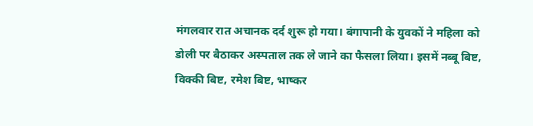मंगलवार रात अचानक दर्द शुरू हो गया। बंगापानी के युवकों ने महिला को डोली पर बैठाकर अस्पताल तक ले जाने का फैसला लिया। इसमें नब्बू बिष्ट, विक्की बिष्ट, रमेश बिष्ट, भाष्कर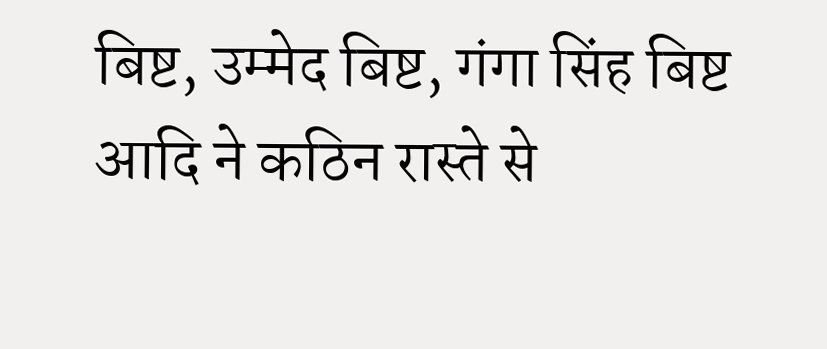बिष्ट, उम्मेद बिष्ट, गंगा सिंह बिष्ट आदि ने कठिन रास्ते से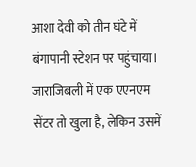आशा देवी को तीन घंटे में बंगापानी स्टेशन पर पहुंचाया।
जाराजिबली में एक एएनएम सेंटर तो खुला है, लेकिन उसमें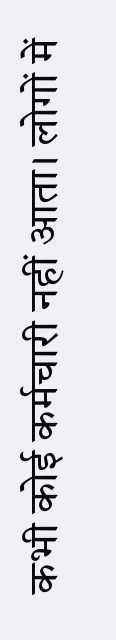कभी कोई कर्मचारी नहीं आता। लोगों में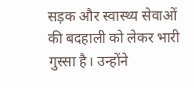सड़क और स्वास्थ्य सेवाओं की बदहाली को लेकर भारी गुस्सा है। उन्होंने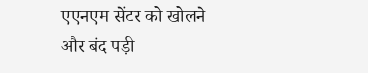एएनएम सेंटर को खोलने और बंद पड़ी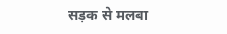सड़क से मलबा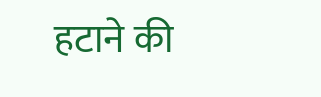हटाने की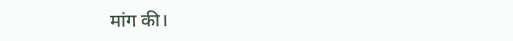मांग की।